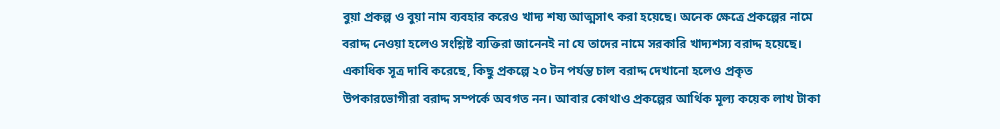বুয়া প্রকল্প ও বুয়া নাম ব্যবহার করেও খাদ্য শষ্য আত্মসাৎ করা হয়েছে। অনেক ক্ষেত্রে প্রকল্পের নামে বরাদ্দ নেওয়া হলেও সংশ্লিষ্ট ব্যক্তিরা জানেনই না যে তাদের নামে সরকারি খাদ্যশস্য বরাদ্দ হয়েছে।
একাধিক সূত্র দাবি করেছে, কিছু প্রকল্পে ২০ টন পর্যন্ত চাল বরাদ্দ দেখানো হলেও প্রকৃত উপকারভোগীরা বরাদ্দ সম্পর্কে অবগত নন। আবার কোথাও প্রকল্পের আর্থিক মূল্য কয়েক লাখ টাকা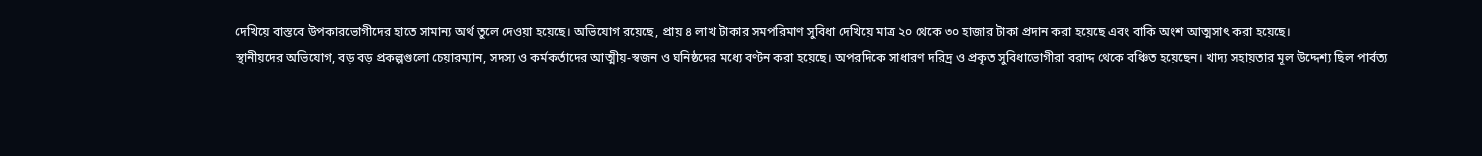দেখিয়ে বাস্তবে উপকারভোগীদের হাতে সামান্য অর্থ তুলে দেওয়া হয়েছে। অভিযোগ রয়েছে, প্রায় ৪ লাখ টাকার সমপরিমাণ সুবিধা দেখিয়ে মাত্র ২০ থেকে ৩০ হাজার টাকা প্রদান করা হয়েছে এবং বাকি অংশ আত্মসাৎ করা হয়েছে।
স্থানীয়দের অভিযোগ, বড় বড় প্রকল্পগুলো চেয়ারম্যান, সদস্য ও কর্মকর্তাদের আত্মীয়-স্বজন ও ঘনিষ্ঠদের মধ্যে বণ্টন করা হয়েছে। অপরদিকে সাধারণ দরিদ্র ও প্রকৃত সুবিধাভোগীরা বরাদ্দ থেকে বঞ্চিত হয়েছেন। খাদ্য সহায়তার মূল উদ্দেশ্য ছিল পার্বত্য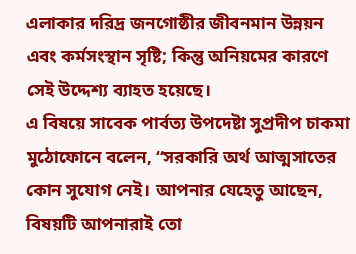এলাকার দরিদ্র জনগোষ্ঠীর জীবনমান উন্নয়ন এবং কর্মসংস্থান সৃষ্টি; কিন্তু অনিয়মের কারণে সেই উদ্দেশ্য ব্যাহত হয়েছে।
এ বিষয়ে সাবেক পার্বত্য উপদেষ্টা সুপ্রদীপ চাকমা মুঠোফোনে বলেন, ‘‘সরকারি অর্থ আত্মসাতের কোন সুযোগ নেই। আপনার যেহেতু আছেন, বিষয়টি আপনারাই তো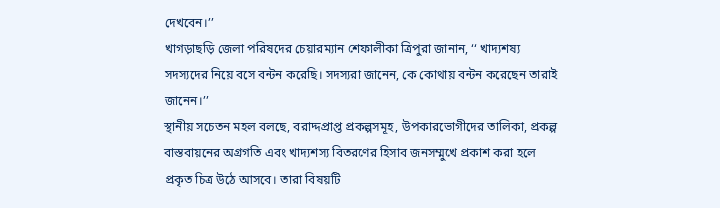দেখবেন।’’
খাগড়াছড়ি জেলা পরিষদের চেয়ারম্যান শেফালীকা ত্রিপুরা জানান, ‘‘ খাদ্যশষ্য সদস্যদের নিয়ে বসে বন্টন করেছি। সদস্যরা জানেন, কে কোথায় বন্টন করেছেন তারাই জানেন।’’
স্থানীয় সচেতন মহল বলছে, বরাদ্দপ্রাপ্ত প্রকল্পসমূহ, উপকারভোগীদের তালিকা, প্রকল্প বাস্তবায়নের অগ্রগতি এবং খাদ্যশস্য বিতরণের হিসাব জনসম্মুখে প্রকাশ করা হলে প্রকৃত চিত্র উঠে আসবে। তারা বিষয়টি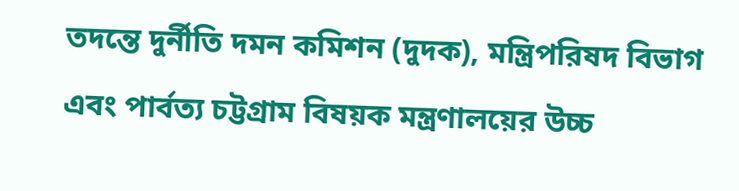তদন্তে দুর্নীতি দমন কমিশন (দুদক), মন্ত্রিপরিষদ বিভাগ এবং পার্বত্য চট্টগ্রাম বিষয়ক মন্ত্রণালয়ের উচ্চ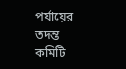পর্যায়ের তদন্ত কমিটি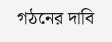গঠনের দাবি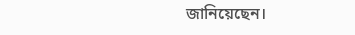জানিয়েছেন।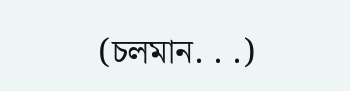(চলমান. . .)